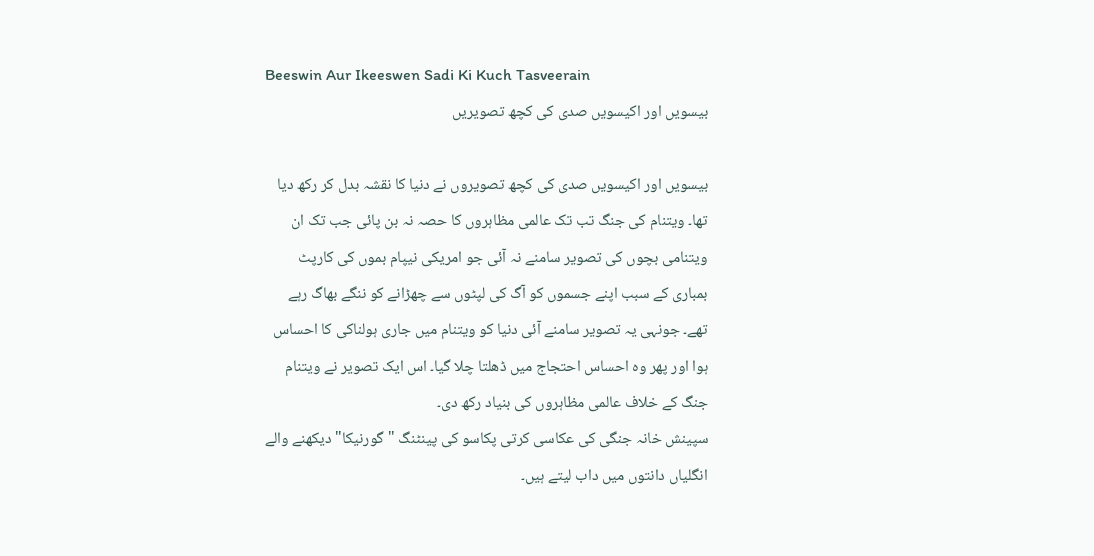Beeswin Aur Ikeeswen Sadi Ki Kuch Tasveerain
بیسویں اور اکیسویں صدی کی کچھ تصویریں

بیسویں اور اکیسویں صدی کی کچھ تصویروں نے دنیا کا نقشہ بدل کر رکھ دیا تھا۔ ویتنام کی جنگ تب تک عالمی مظاہروں کا حصہ نہ بن پائی جب تک ان ویتنامی بچوں کی تصویر سامنے نہ آئی جو امریکی نیپام بموں کی کارپٹ بمباری کے سبب اپنے جسموں کو آگ کی لپٹوں سے چھڑانے کو ننگے بھاگ رہے تھے۔ جونہی یہ تصویر سامنے آئی دنیا کو ویتنام میں جاری ہولناکی کا احساس ہوا اور پھر وہ احساس احتجاج میں ڈھلتا چلا گیا۔ اس ایک تصویر نے ویتنام جنگ کے خلاف عالمی مظاہروں کی بنیاد رکھ دی۔
سپینش خانہ جنگی کی عکاسی کرتی پکاسو کی پینٹنگ "گورنیکا" دیکھنے والے انگلیاں دانتوں میں داب لیتے ہیں۔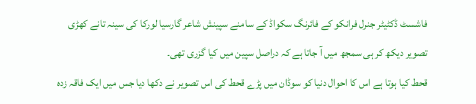فاشسٹ ڈکٹیٹر جنرل فرانکو کے فائرنگ سکواڈ کے سامنے سپینش شاعر گارسیا لورکا کی سینہ تانے کھڑی تصویر دیکھ کر ہی سمجھ میں آ جاتا ہے کہ دراصل سپین میں کیا گزری تھی۔
قحط کیا ہوتا ہے اس کا احوال دنیا کو سوڈان میں پڑے قحط کی اس تصویر نے دکھا دیا جس میں ایک فاقہ زدہ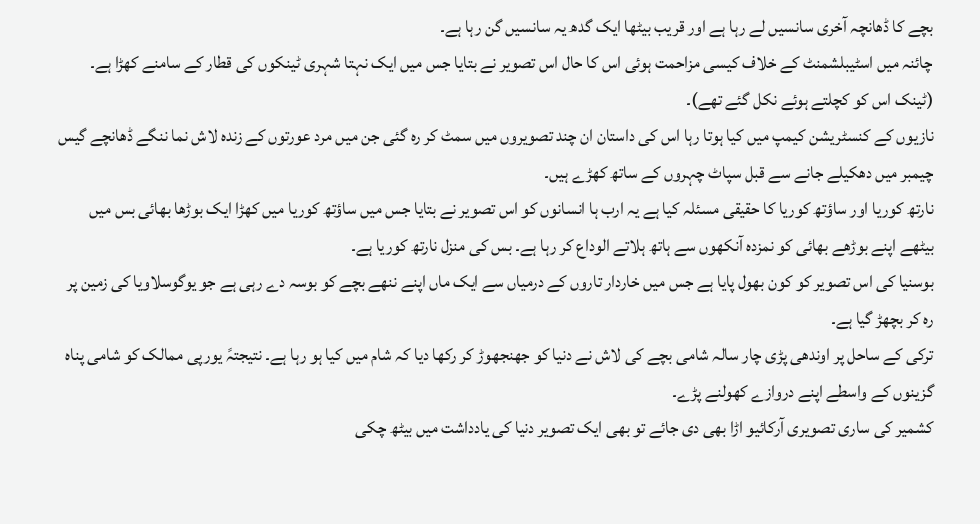بچے کا ڈھانچہ آخری سانسیں لے رہا ہے اور قریب بیٹھا ایک گدھ یہ سانسیں گن رہا ہے۔
چائنہ میں اسٹیبلشمنٹ کے خلاف کیسی مزاحمت ہوئی اس کا حال اس تصویر نے بتایا جس میں ایک نہتا شہری ٹینکوں کی قطار کے سامنے کھڑا ہے۔ (ٹینک اس کو کچلتے ہوئے نکل گئے تھے)۔
نازیوں کے کنسٹریشن کیمپ میں کیا ہوتا رہا اس کی داستان ان چند تصویروں میں سمٹ کر رہ گئی جن میں مرد عورتوں کے زندہ لاش نما ننگے ڈھانچے گیس چیمبر میں دھکیلے جانے سے قبل سپاٹ چہروں کے ساتھ کھڑے ہیں۔
نارتھ کوریا اور ساؤتھ کوریا کا حقیقی مسئلہ کیا ہے یہ ارب ہا انسانوں کو اس تصویر نے بتایا جس میں ساؤتھ کوریا میں کھڑا ایک بوڑھا بھائی بس میں بیٹھے اپنے بوڑھے بھائی کو نمزدہ آنکھوں سے ہاتھ ہلاتے الوداع کر رہا ہے۔ بس کی منزل نارتھ کوریا ہے۔
بوسنیا کی اس تصویر کو کون بھول پایا ہے جس میں خاردار تاروں کے درمیاں سے ایک ماں اپنے ننھے بچے کو بوسہ دے رہی ہے جو یوگوسلاویا کی زمین پر رہ کر بچھڑ گیا ہے۔
ترکی کے ساحل پر اوندھی پڑی چار سالہ شامی بچے کی لاش نے دنیا کو جھنجھوڑ کر رکھا دیا کہ شام میں کیا ہو رہا ہے۔ نتیجتہً یورپی ممالک کو شامی پناہ گزینوں کے واسطے اپنے دروازے کھولنے پڑے۔
کشمیر کی ساری تصویری آرکائیو اڑا بھی دی جائے تو بھی ایک تصویر دنیا کی یادداشت میں بیٹھ چکی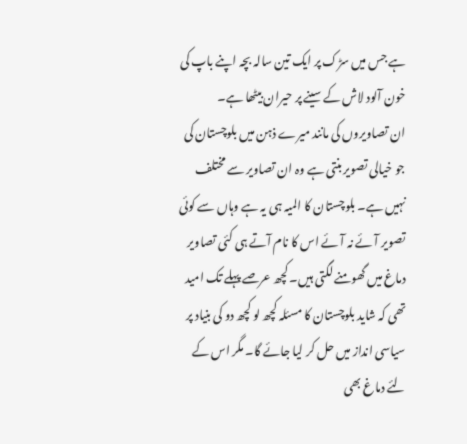ہے جس میں سڑک پر ایک تین سالہ بچہ اپنے باپ کی خون آلود لاش کے سینے پر حیران بیٹھا ہے۔
ان تصاویروں کی مانند میرے ذہن میں بلوچستان کی جو خیالی تصویر بنتی ہے وہ ان تصاویر سے مختلف نہیں ہے۔ بلوچستان کا المیہ ہی یہ ہے وہاں سے کوئی تصویر آئے نہ آئے اس کا نام آتے ہی کئی تصاویر دماغ میں گھومنے لگتی ہیں۔ کچھ عرصے پہلے تک امید تھی کہ شاید بلوچستان کا مسئلہ کچھ لو کچھ دو کی بنیاد پر سیاسی انداز میں حل کر لیا جائے گا۔ مگر اس کے لئے دماغ بھی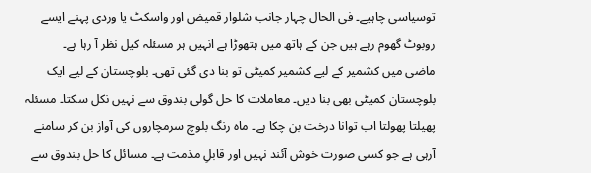توسیاسی چاہیے۔ فی الحال چہار جانب شلوار قمیض اور واسکٹ یا وردی پہنے ایسے روبوٹ گھوم رہے ہیں جن کے ہاتھ میں ہتھوڑا ہے انہیں ہر مسئلہ کیل نظر آ رہا ہے۔
ماضی میں کشمیر کے لیے کشمیر کمیٹی تو بنا دی گئی تھی۔ بلوچستان کے لیے ایک بلوچستان کمیٹی بھی بنا دیں۔ معاملات کا حل گولی بندوق سے نہیں نکل سکتا۔ مسئلہ پھیلتا پھولتا اب توانا درخت بن چکا ہے۔ ماہ رنگ بلوچ سرمچاروں کی آواز بن کر سامنے آرہی ہے جو کسی صورت خوش آئند نہیں اور قابلِ مذمت ہے۔ مسائل کا حل بندوق سے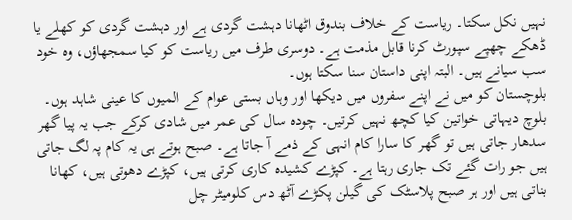نہیں نکل سکتا۔ ریاست کے خلاف بندوق اٹھانا دہشت گردی ہے اور دہشت گردی کو کھلے یا ڈھکے چھپے سپورٹ کرنا قابل مذمت ہے۔ دوسری طرف میں ریاست کو کیا سمجھاؤں، وہ خود سب سیانے ہیں۔ البتہ اپنی داستان سنا سکتا ہوں۔
بلوچستان کو میں نے اپنے سفروں میں دیکھا اور وہاں بستی عوام کے المیوں کا عینی شاہد ہوں۔ بلوچ دیہاتی خواتین کیا کچھ نہیں کرتیں۔ چودہ سال کی عمر میں شادی کرکے جب یہ پیا گھر سدھار جاتی ہیں تو گھر کا سارا کام انہی کے ذمے آ جاتا ہے۔ صبح ہوتے ہی یہ کام پہ لگ جاتی ہیں جو رات گئے تک جاری رہتا ہے۔ کپڑے کشیدہ کاری کرتی ہیں، کپڑے دھوتی ہیں، کھانا بناتی ہیں اور ہر صبح پلاسٹک کی گیلن پکڑے آٹھ دس کلومیٹر چل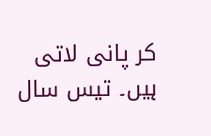کر پانی لاتی ہیں۔ تیس سال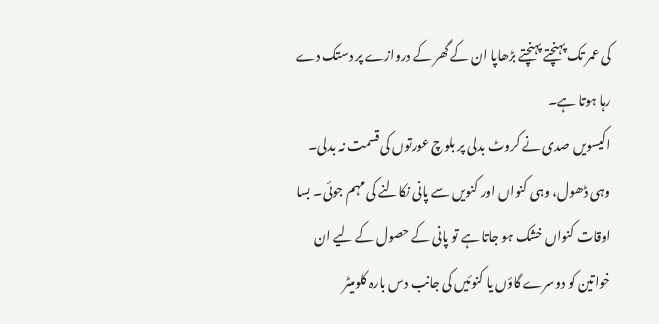کی عمر تک پہنچتے پہنچتے بڑھاپا ان کے گھر کے دروازے پر دستک دے رہا ہوتا ہے۔
اکیسویں صدی نے کروٹ بدلی پر بلوچ عورتوں کی قسمت نہ بدلی۔ وہی ڈھول، وہی کنواں اور کنویں سے پانی نکالنے کی مہم جوئی۔ بسا اوقات کنواں خشک ہو جاتا ہے تو پانی کے حصول کے لیے ان خواتین کو دوسرے گاؤں یا کنوئیں کی جانب دس بارہ کلومیٹر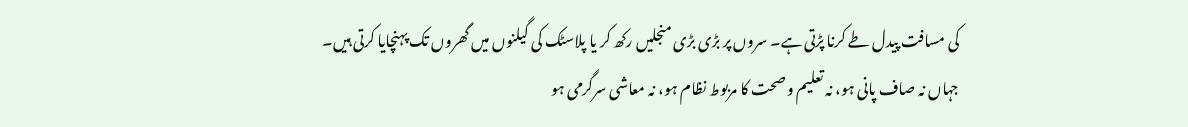کی مسافت پیدل طے کرنا پڑتی ہے۔ سروں پر بڑی بڑی منجلیں رکھ کر یا پلاسٹک کی گیلنوں میں گھروں تک پہنچایا کرتی ہیں۔
جہاں نہ صاف پانی ہو، نہ تعلیم و صحت کا مربوط نظام ہو، نہ معاشی سرگرمی ہو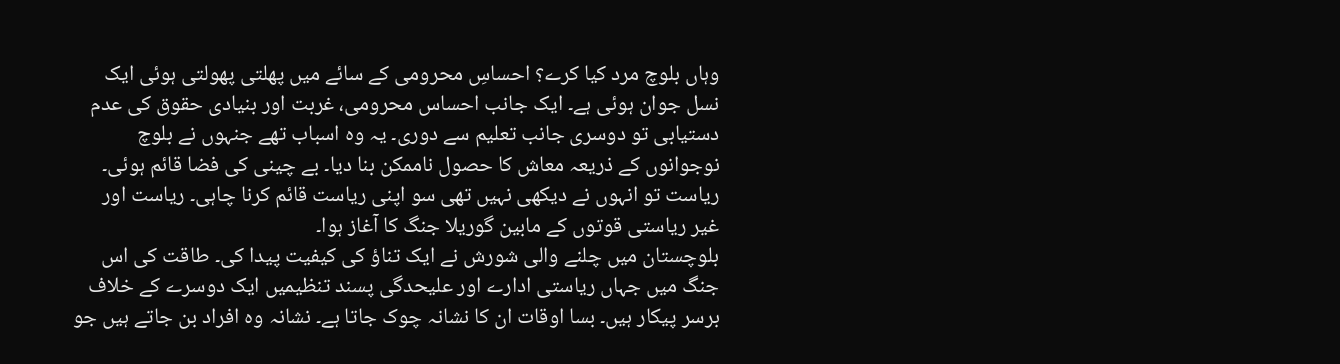وہاں بلوچ مرد کیا کرے؟ احساسِ محرومی کے سائے میں پھلتی پھولتی ہوئی ایک نسل جوان ہوئی ہے۔ ایک جانب احساس محرومی، غربت اور بنیادی حقوق کی عدم دستیابی تو دوسری جانب تعلیم سے دوری۔ یہ وہ اسباب تھے جنہوں نے بلوچ نوجوانوں کے ذریعہ معاش کا حصول ناممکن بنا دیا۔ بے چینی کی فضا قائم ہوئی۔ ریاست تو انہوں نے دیکھی نہیں تھی سو اپنی ریاست قائم کرنا چاہی۔ ریاست اور غیر ریاستی قوتوں کے مابین گوریلا جنگ کا آغاز ہوا۔
بلوچستان میں چلنے والی شورش نے ایک تناؤ کی کیفیت پیدا کی۔ طاقت کی اس جنگ میں جہاں ریاستی ادارے اور علیحدگی پسند تنظیمیں ایک دوسرے کے خلاف برسر پیکار ہیں۔ بسا اوقات ان کا نشانہ چوک جاتا ہے۔ نشانہ وہ افراد بن جاتے ہیں جو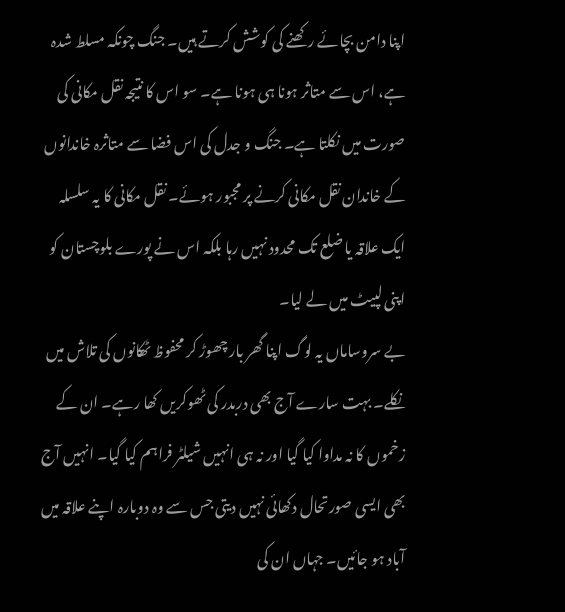اپنا دامن بچائے رکھنے کی کوشش کرتے ہیں۔ جنگ چونکہ مسلط شدہ ہے، اس سے متاثر ہونا ہی ہونا ہے۔ سو اس کا نتیجہ نقل مکانی کی صورت میں نکلتا ہے۔ جنگ و جدل کی اس فضا سے متاثرہ خاندانوں کے خاندان نقل مکانی کرنے پر مجبور ہوئے۔ نقل مکانی کا یہ سلسلہ ایک علاقہ یا ضلع تک محدود نہیں رہا بلکہ اس نے پورے بلوچستان کو اپنی لپیٹ میں لے لیا۔
بے سروساماں یہ لوگ اپنا گھر بار چھوڑ کر محفوظ ٹھکانوں کی تلاش میں نکلے۔ بہت سارے آج بھی دربدر کی ٹھوکریں کھا رہے۔ ان کے زخموں کا نہ مداوا کیا گیا اور نہ ہی انہیں شیلٹر فراہم کیا گیا۔ انہیں آج بھی ایسی صورتحال دکھائی نہیں دیتی جس سے وہ دوبارہ اپنے علاقہ میں آباد ہو جائیں۔ جہاں ان کی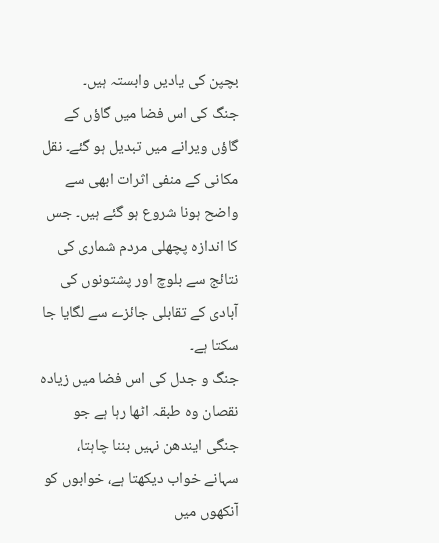بچپن کی یادیں وابستہ ہیں۔
جنگ کی اس فضا میں گاؤں کے گاؤں ویرانے میں تبدیل ہو گئے۔ نقل مکانی کے منفی اثرات ابھی سے واضح ہونا شروع ہو گئے ہیں۔ جس کا اندازہ پچھلی مردم شماری کی نتائج سے بلوچ اور پشتونوں کی آبادی کے تقابلی جائزے سے لگایا جا سکتا ہے۔
جنگ و جدل کی اس فضا میں زیادہ نقصان وہ طبقہ اٹھا رہا ہے جو جنگی ایندھن نہیں بننا چاہتا، سہانے خواب دیکھتا ہے، خوابوں کو آنکھوں میں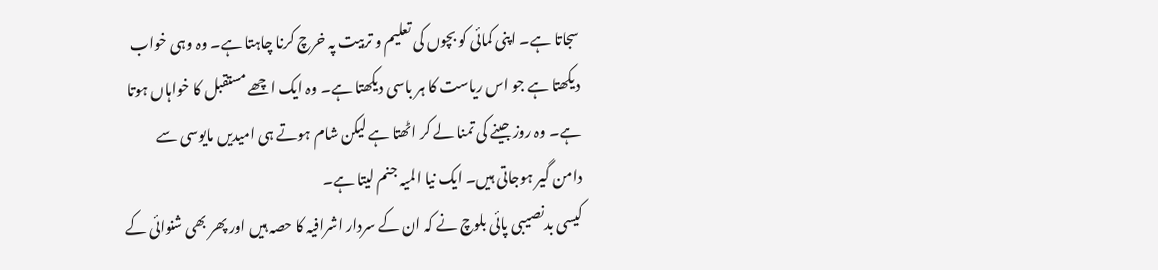سجاتا ہے۔ اپنی کمائی کو بچوں کی تعلیم و تربیت پہ خرچ کرنا چاہتا ہے۔ وہ وہی خواب دیکھتا ہے جو اس ریاست کا ہر باسی دیکھتا ہے۔ وہ ایک اچھے مستقبل کا خواہاں ہوتا ہے۔ وہ روز جینے کی تمنا لے کر اٹھتا ہے لیکن شام ہوتے ہی امیدیں مایوسی سے دامن گیر ہوجاتی ہیں۔ ایک نیا المیہ جنم لیتا ہے۔
کیسی بدنصیبی پائی بلوچ نے کہ ان کے سردار اشرافیہ کا حصہ ہیں اور پھر بھی شنوائی کے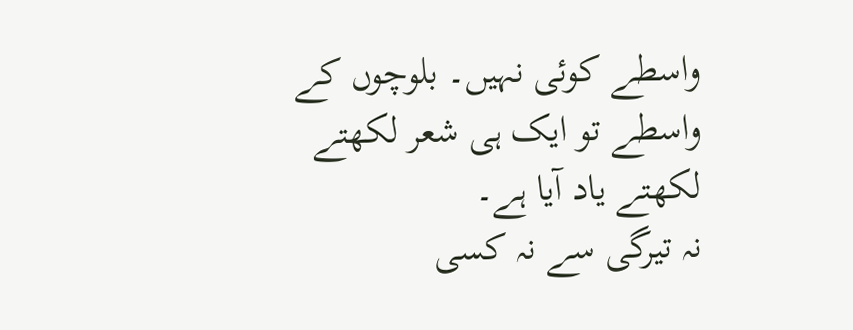واسطے کوئی نہیں۔ بلوچوں کے واسطے تو ایک ہی شعر لکھتے لکھتے یاد آیا ہے۔
نہ تیرگی سے نہ کسی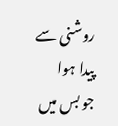روشنی سے پیدا ہوا
جو بس میں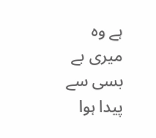ہے وہ میری بے بسی سے پیدا ہوا